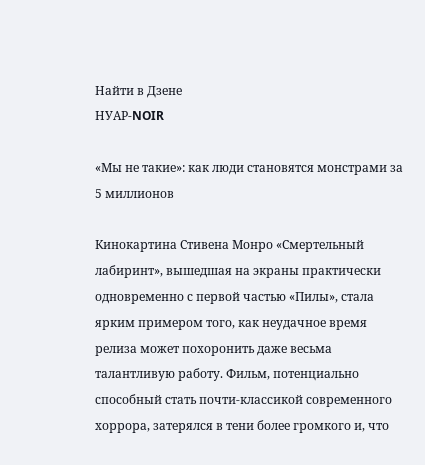Найти в Дзене
НУАР-NOIR

«Мы не такие»: как люди становятся монстрами за 5 миллионов

Кинокартина Стивена Монро «Смертельный лабиринт», вышедшая на экраны практически одновременно с первой частью «Пилы», стала ярким примером того, как неудачное время релиза может похоронить даже весьма талантливую работу. Фильм, потенциально способный стать почти-классикой современного хоррора, затерялся в тени более громкого и, что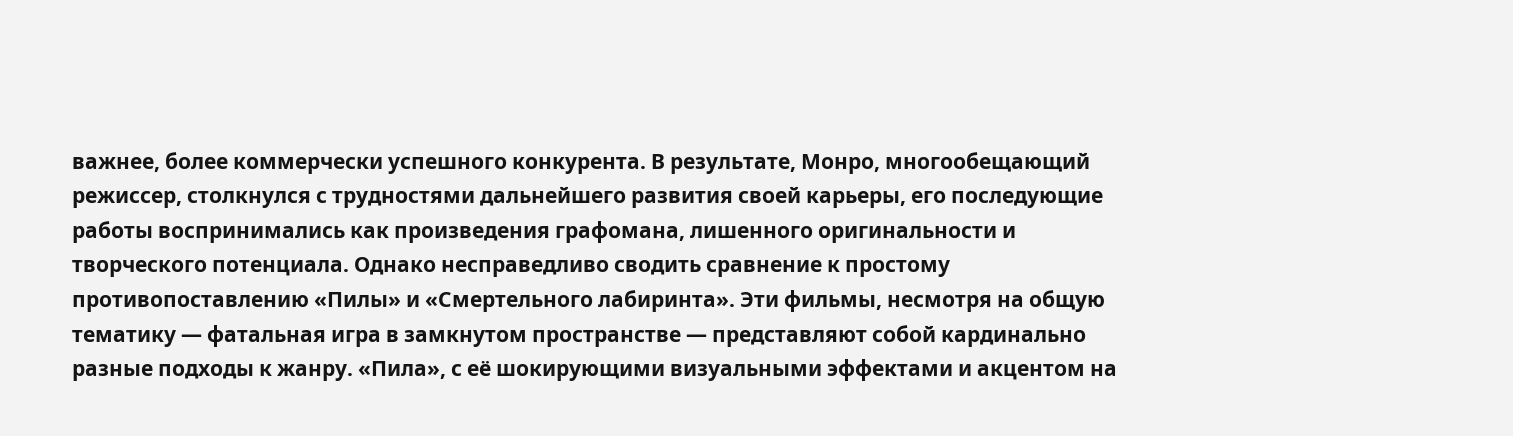важнее, более коммерчески успешного конкурента. В результате, Монро, многообещающий режиссер, столкнулся с трудностями дальнейшего развития своей карьеры, его последующие работы воспринимались как произведения графомана, лишенного оригинальности и творческого потенциала. Однако несправедливо сводить сравнение к простому противопоставлению «Пилы» и «Смертельного лабиринта». Эти фильмы, несмотря на общую тематику — фатальная игра в замкнутом пространстве — представляют собой кардинально разные подходы к жанру. «Пила», с её шокирующими визуальными эффектами и акцентом на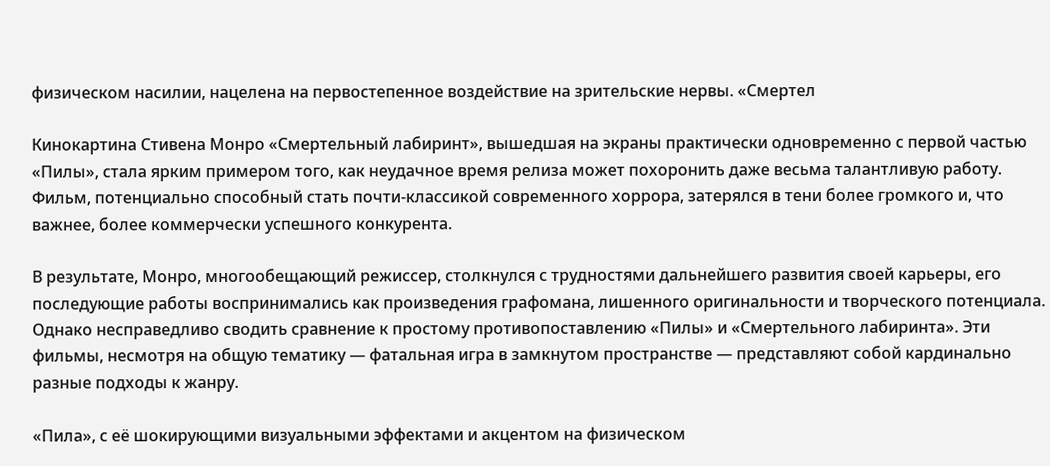физическом насилии, нацелена на первостепенное воздействие на зрительские нервы. «Смертел

Кинокартина Стивена Монро «Смертельный лабиринт», вышедшая на экраны практически одновременно с первой частью «Пилы», стала ярким примером того, как неудачное время релиза может похоронить даже весьма талантливую работу. Фильм, потенциально способный стать почти-классикой современного хоррора, затерялся в тени более громкого и, что важнее, более коммерчески успешного конкурента.

В результате, Монро, многообещающий режиссер, столкнулся с трудностями дальнейшего развития своей карьеры, его последующие работы воспринимались как произведения графомана, лишенного оригинальности и творческого потенциала. Однако несправедливо сводить сравнение к простому противопоставлению «Пилы» и «Смертельного лабиринта». Эти фильмы, несмотря на общую тематику — фатальная игра в замкнутом пространстве — представляют собой кардинально разные подходы к жанру.

«Пила», с её шокирующими визуальными эффектами и акцентом на физическом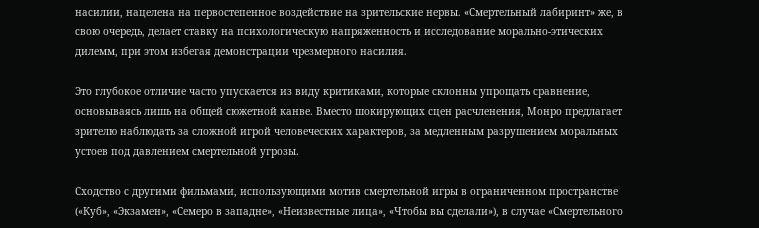насилии, нацелена на первостепенное воздействие на зрительские нервы. «Смертельный лабиринт» же, в свою очередь, делает ставку на психологическую напряженность и исследование морально-этических дилемм, при этом избегая демонстрации чрезмерного насилия.

Это глубокое отличие часто упускается из виду критиками, которые склонны упрощать сравнение, основываясь лишь на общей сюжетной канве. Вместо шокирующих сцен расчленения, Монро предлагает зрителю наблюдать за сложной игрой человеческих характеров, за медленным разрушением моральных устоев под давлением смертельной угрозы.

Сходство с другими фильмами, использующими мотив смертельной игры в ограниченном пространстве («Куб», «Экзамен», «Семеро в западне», «Неизвестные лица», «Чтобы вы сделали»), в случае «Смертельного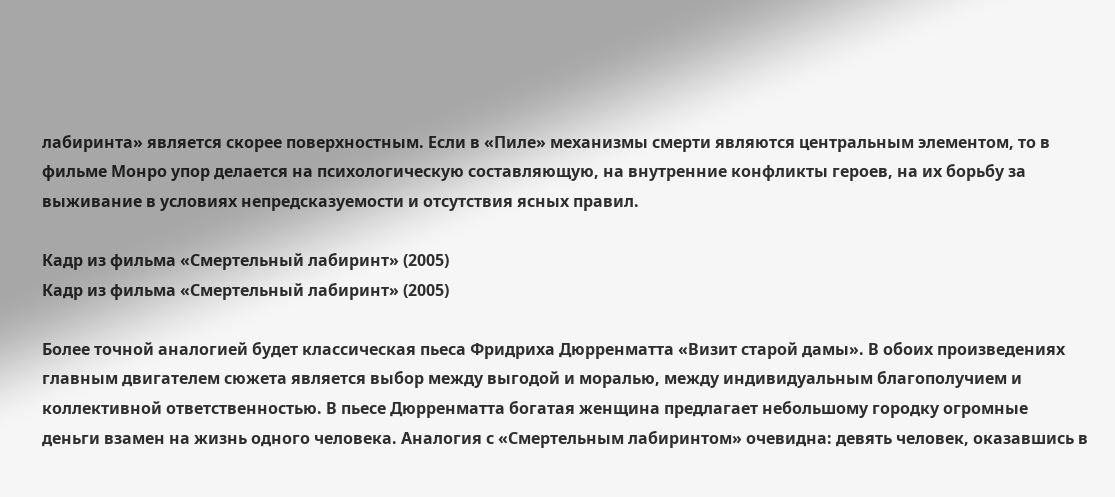лабиринта» является скорее поверхностным. Если в «Пиле» механизмы смерти являются центральным элементом, то в фильме Монро упор делается на психологическую составляющую, на внутренние конфликты героев, на их борьбу за выживание в условиях непредсказуемости и отсутствия ясных правил.

Кадр из фильма «Смертельный лабиринт» (2005)
Кадр из фильма «Смертельный лабиринт» (2005)

Более точной аналогией будет классическая пьеса Фридриха Дюрренматта «Визит старой дамы». В обоих произведениях главным двигателем сюжета является выбор между выгодой и моралью, между индивидуальным благополучием и коллективной ответственностью. В пьесе Дюрренматта богатая женщина предлагает небольшому городку огромные деньги взамен на жизнь одного человека. Аналогия с «Смертельным лабиринтом» очевидна: девять человек, оказавшись в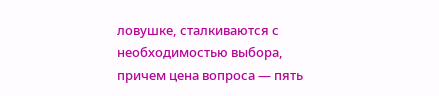ловушке, сталкиваются с необходимостью выбора, причем цена вопроса — пять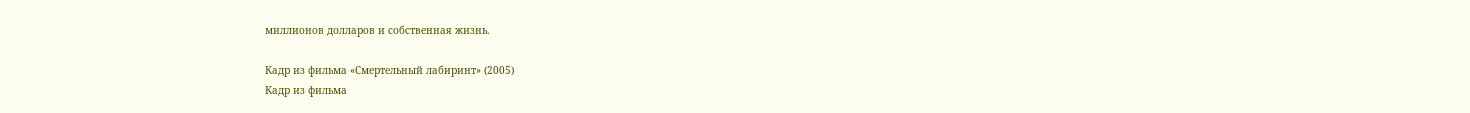миллионов долларов и собственная жизнь.

Кадр из фильма «Смертельный лабиринт» (2005)
Кадр из фильма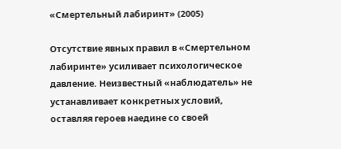«Смертельный лабиринт» (2005)

Отсутствие явных правил в «Смертельном лабиринте» усиливает психологическое давление. Неизвестный «наблюдатель» не устанавливает конкретных условий, оставляя героев наедине со своей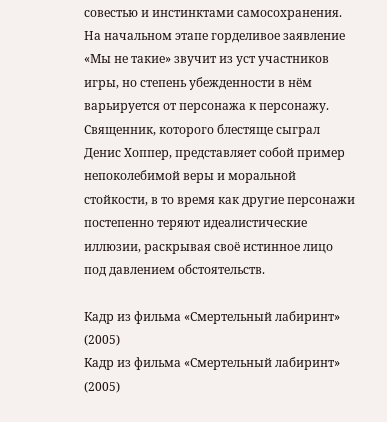совестью и инстинктами самосохранения. На начальном этапе горделивое заявление «Мы не такие» звучит из уст участников игры, но степень убежденности в нём варьируется от персонажа к персонажу. Священник, которого блестяще сыграл Денис Хоппер, представляет собой пример непоколебимой веры и моральной стойкости, в то время как другие персонажи постепенно теряют идеалистические иллюзии, раскрывая своё истинное лицо под давлением обстоятельств.

Кадр из фильма «Смертельный лабиринт» (2005)
Кадр из фильма «Смертельный лабиринт» (2005)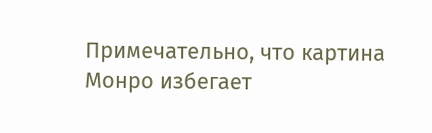Примечательно, что картина Монро избегает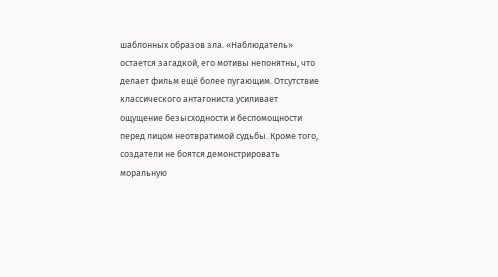шаблонных образов зла. «Наблюдатель» остается загадкой, его мотивы непонятны, что делает фильм ещё более пугающим. Отсутствие классического антагониста усиливает ощущение безысходности и беспомощности перед лицом неотвратимой судьбы. Кроме того, создатели не боятся демонстрировать моральную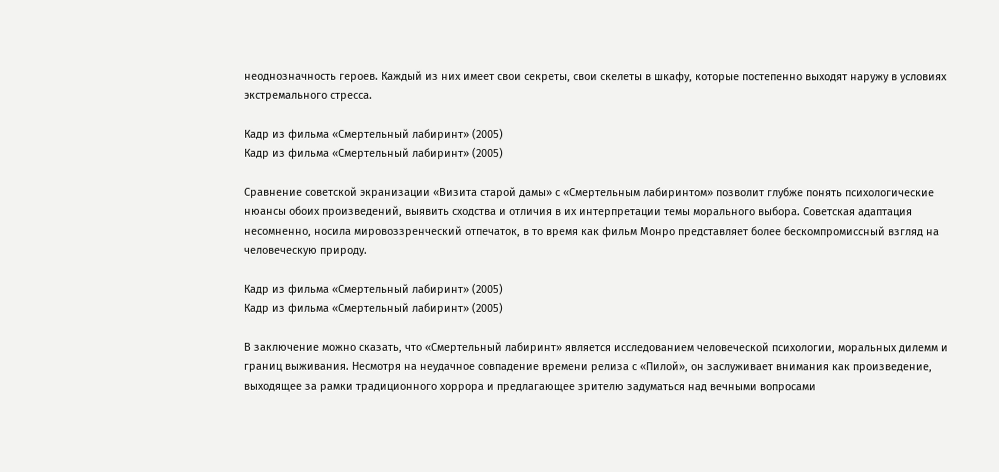неоднозначность героев. Каждый из них имеет свои секреты, свои скелеты в шкафу, которые постепенно выходят наружу в условиях экстремального стресса.

Кадр из фильма «Смертельный лабиринт» (2005)
Кадр из фильма «Смертельный лабиринт» (2005)

Сравнение советской экранизации «Визита старой дамы» с «Смертельным лабиринтом» позволит глубже понять психологические нюансы обоих произведений, выявить сходства и отличия в их интерпретации темы морального выбора. Советская адаптация несомненно, носила мировоззренческий отпечаток, в то время как фильм Монро представляет более бескомпромиссный взгляд на человеческую природу.

Кадр из фильма «Смертельный лабиринт» (2005)
Кадр из фильма «Смертельный лабиринт» (2005)

В заключение можно сказать, что «Смертельный лабиринт» является исследованием человеческой психологии, моральных дилемм и границ выживания. Несмотря на неудачное совпадение времени релиза с «Пилой», он заслуживает внимания как произведение, выходящее за рамки традиционного хоррора и предлагающее зрителю задуматься над вечными вопросами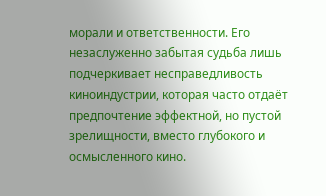морали и ответственности. Его незаслуженно забытая судьба лишь подчеркивает несправедливость киноиндустрии, которая часто отдаёт предпочтение эффектной, но пустой зрелищности, вместо глубокого и осмысленного кино.